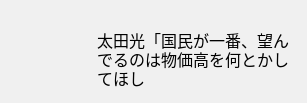太田光「国民が一番、望んでるのは物価高を何とかしてほし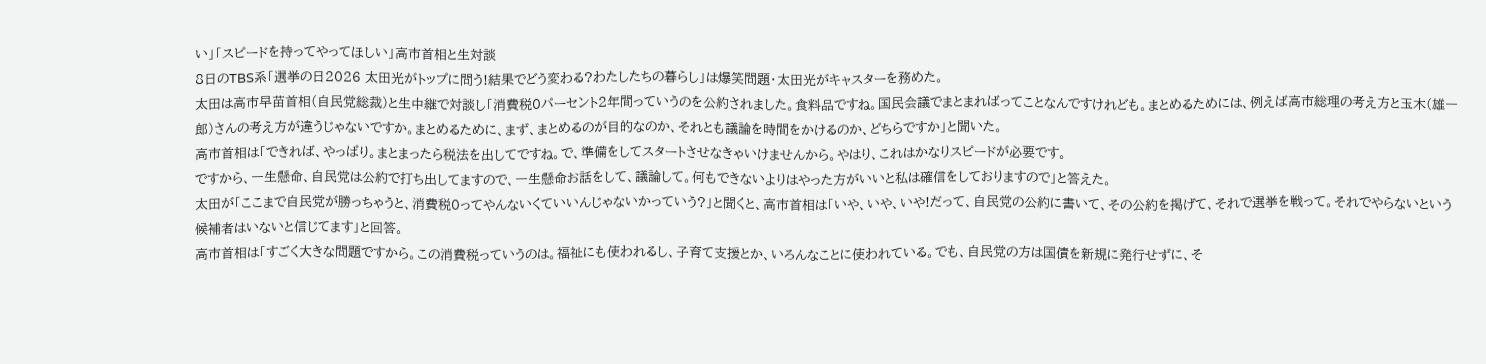い」「スピードを持ってやってほしい」高市首相と生対談
8日のTBS系「選挙の日2026 太田光がトップに問う!結果でどう変わる?わたしたちの暮らし」は爆笑問題・太田光がキャスターを務めた。
太田は高市早苗首相(自民党総裁)と生中継で対談し「消費税0パーセント2年間っていうのを公約されました。食料品ですね。国民会議でまとまればってことなんですけれども。まとめるためには、例えば高市総理の考え方と玉木(雄一郎)さんの考え方が違うじゃないですか。まとめるために、まず、まとめるのが目的なのか、それとも議論を時間をかけるのか、どちらですか」と聞いた。
高市首相は「できれば、やっぱり。まとまったら税法を出してですね。で、準備をしてスタートさせなきゃいけませんから。やはり、これはかなりスピードが必要です。
ですから、一生懸命、自民党は公約で打ち出してますので、一生懸命お話をして、議論して。何もできないよりはやった方がいいと私は確信をしておりますので」と答えた。
太田が「ここまで自民党が勝っちゃうと、消費税0ってやんないくていいんじゃないかっていう?」と聞くと、高市首相は「いや、いや、いや!だって、自民党の公約に書いて、その公約を掲げて、それで選挙を戦って。それでやらないという候補者はいないと信じてます」と回答。
高市首相は「すごく大きな問題ですから。この消費税っていうのは。福祉にも使われるし、子育て支援とか、いろんなことに使われている。でも、自民党の方は国債を新規に発行せずに、そ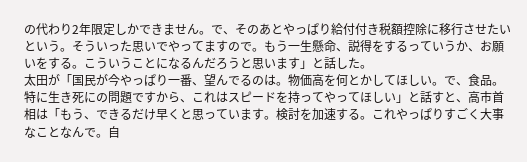の代わり2年限定しかできません。で、そのあとやっぱり給付付き税額控除に移行させたいという。そういった思いでやってますので。もう一生懸命、説得をするっていうか、お願いをする。こういうことになるんだろうと思います」と話した。
太田が「国民が今やっぱり一番、望んでるのは。物価高を何とかしてほしい。で、食品。特に生き死にの問題ですから、これはスピードを持ってやってほしい」と話すと、高市首相は「もう、できるだけ早くと思っています。検討を加速する。これやっぱりすごく大事なことなんで。自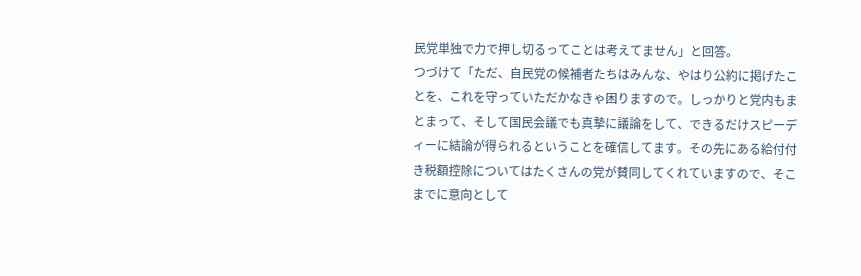民党単独で力で押し切るってことは考えてません」と回答。
つづけて「ただ、自民党の候補者たちはみんな、やはり公約に掲げたことを、これを守っていただかなきゃ困りますので。しっかりと党内もまとまって、そして国民会議でも真摯に議論をして、できるだけスピーディーに結論が得られるということを確信してます。その先にある給付付き税額控除についてはたくさんの党が賛同してくれていますので、そこまでに意向として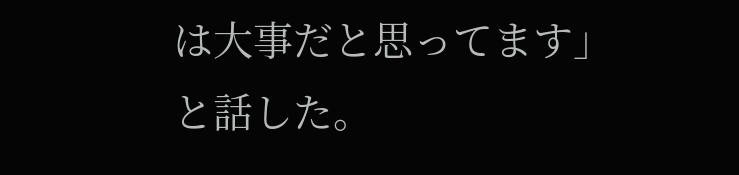は大事だと思ってます」と話した。